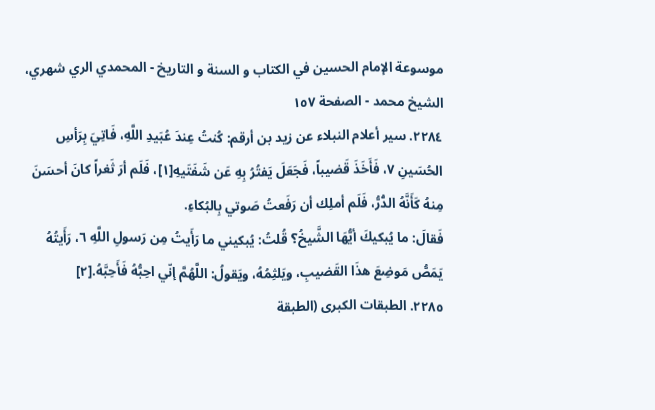موسوعة الإمام الحسين في الكتاب و السنة و التاريخ - المحمدي الري شهري، الشيخ محمد - الصفحة ١٥٧
٢٢٨٤. سير أعلام النبلاء عن زيد بن أرقم: كُنتُ عِندَ عُبَيدِ اللَّهِ، فَاتِيَ بِرَأسِ الحُسَينِ ٧، فَأَخَذَ قَضيباً، فَجَعَلَ يَفتُرُ بِهِ عَن شَفَتَيهِ[١]، فَلَم أرَ ثَغراً كانَ أحسَنَ مِنهُ كَأَنَّهُ الدُّرُّ، فَلَم أملِك أن رَفَعتُ صَوتي بِالبُكاءِ.
فَقالَ: ما يُبكيكَ أيُّهَا الشَّيخُ؟ قُلتُ: يُبكيني ما رَأَيتُ مِن رَسولِ اللَّهِ ٦، رَأَيتُهُ يَمَصُّ مَوضِعَ هذَا القَضيبِ، ويَلثِمُهُ، ويَقولُ: اللَّهُمَّ إنّي احِبُّهُ فَأَحِبَّهُ.[٢]
٢٢٨٥. الطبقات الكبرى (الطبقة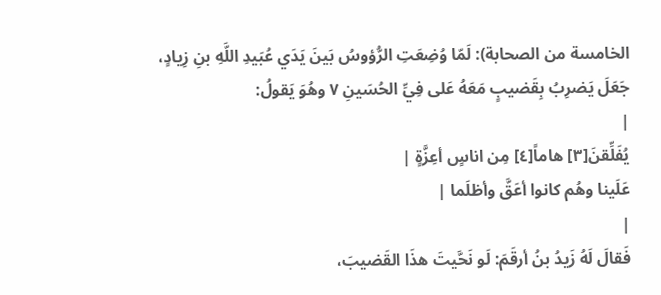الخامسة من الصحابة): لَمّا وُضِعَتِ الرُّؤوسُ بَينَ يَدَي عُبَيدِ اللَّهِ بنِ زِيادٍ، جَعَلَ يَضرِبُ بِقَضيبٍ مَعَهُ عَلى فِيِّ الحُسَينِ ٧ وهُوَ يَقولُ:
|
يُفَلِّقنَ[٣] هاماً[٤] مِن اناسٍ أعِزَّةٍ |
عَلَينا وهُم كانوا أعَقَّ وأظلَما |
|
فَقالَ لَهُ زَيدُ بنُ أرقَمَ: لَو نَحَّيتَ هذَا القَضيبَ،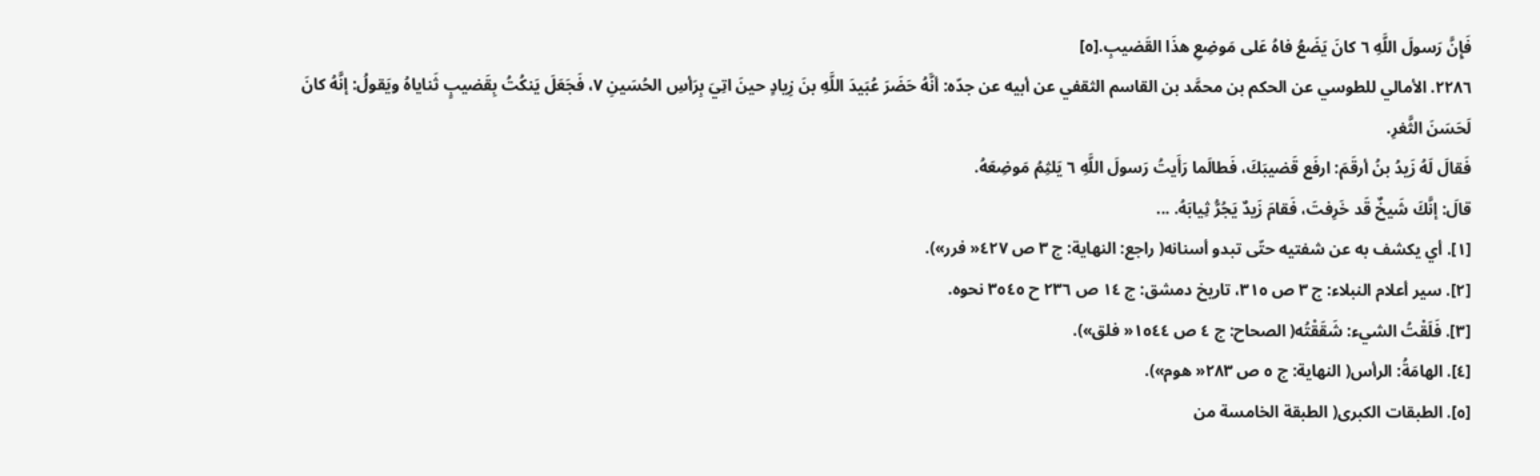فَإِنَّ رَسولَ اللَّهِ ٦ كانَ يَضَعُ فاهُ عَلى مَوضِعِ هذَا القَضيبِ.[٥]
٢٢٨٦. الأمالي للطوسي عن الحكم بن محمَّد بن القاسم الثقفي عن أبيه عن جدّه: أنَّهُ حَضَرَ عُبَيدَ اللَّهِ بنَ زِيادٍ حينَ اتِيَ بِرَأسِ الحُسَينِ ٧، فَجَعَلَ يَنكُتُ بِقَضيبٍ ثَناياهُ ويَقولُ: إنَّهُ كانَ لَحَسَنَ الثَّغرِ.
فَقالَ لَهُ زَيدُ بنُ أرقَمَ: ارفَع قَضيبَكَ، فَطالَما رَأَيتُ رَسولَ اللَّهِ ٦ يَلثِمُ مَوضِعَهُ.
قالَ: إنَّكَ شَيخٌ قَد خَرِفتَ، فَقامَ زَيدٌ يَجُرُّ ثِيابَهُ. ...
[١]. أي يكشف به عن شفتيه حتّى تبدو أسنانه( راجع: النهاية: ج ٣ ص ٤٢٧« فرر»).
[٢]. سير أعلام النبلاء: ج ٣ ص ٣١٥، تاريخ دمشق: ج ١٤ ص ٢٣٦ ح ٣٥٤٥ نحوه.
[٣]. فَلَقْتُ الشيء: شَقَقْتُه( الصحاح: ج ٤ ص ١٥٤٤« فلق»).
[٤]. الهامَةُ: الرأس( النهاية: ج ٥ ص ٢٨٣« هوم»).
[٥]. الطبقات الكبرى( الطبقة الخامسة من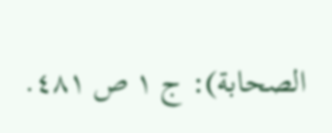الصحابة): ج ١ ص ٤٨١.